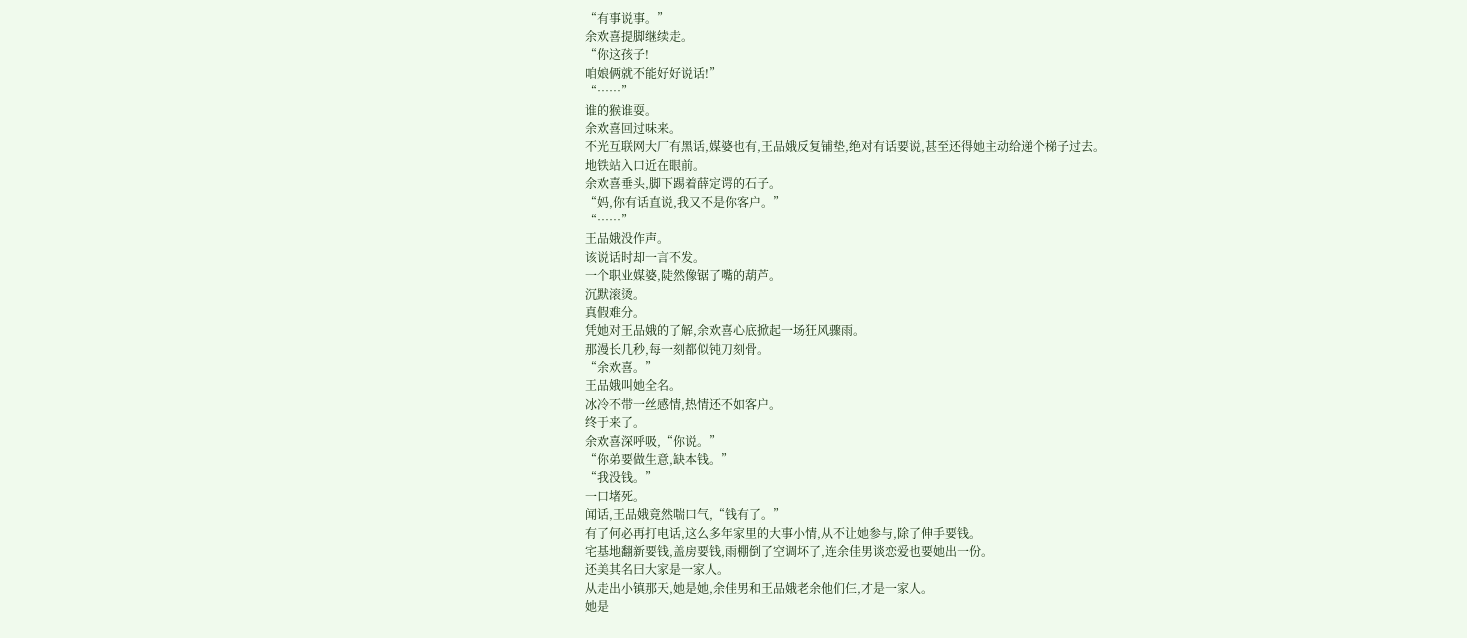“有事说事。”
余欢喜提脚继续走。
“你这孩子!
咱娘俩就不能好好说话!”
“……”
谁的猴谁耍。
余欢喜回过味来。
不光互联网大厂有黑话,媒婆也有,王品娥反复铺垫,绝对有话要说,甚至还得她主动给递个梯子过去。
地铁站入口近在眼前。
余欢喜垂头,脚下踢着薛定谔的石子。
“妈,你有话直说,我又不是你客户。”
“……”
王品娥没作声。
该说话时却一言不发。
一个职业媒婆,陡然像锯了嘴的葫芦。
沉默滚烫。
真假难分。
凭她对王品娥的了解,余欢喜心底掀起一场狂风骤雨。
那漫长几秒,每一刻都似钝刀刻骨。
“余欢喜。”
王品娥叫她全名。
冰冷不带一丝感情,热情还不如客户。
终于来了。
余欢喜深呼吸,“你说。”
“你弟要做生意,缺本钱。”
“我没钱。”
一口堵死。
闻话,王品娥竟然喘口气,“钱有了。”
有了何必再打电话,这么多年家里的大事小情,从不让她参与,除了伸手要钱。
宅基地翻新要钱,盖房要钱,雨棚倒了空调坏了,连余佳男谈恋爱也要她出一份。
还美其名曰大家是一家人。
从走出小镇那天,她是她,余佳男和王品娥老余他们仨,才是一家人。
她是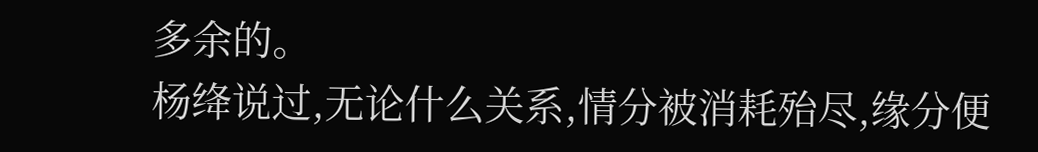多余的。
杨绛说过,无论什么关系,情分被消耗殆尽,缘分便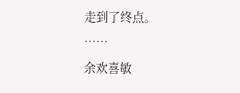走到了终点。
……
余欢喜敏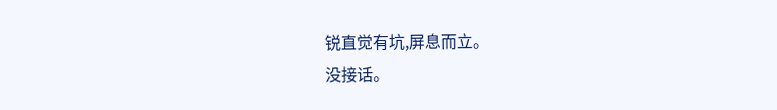锐直觉有坑,屏息而立。
没接话。